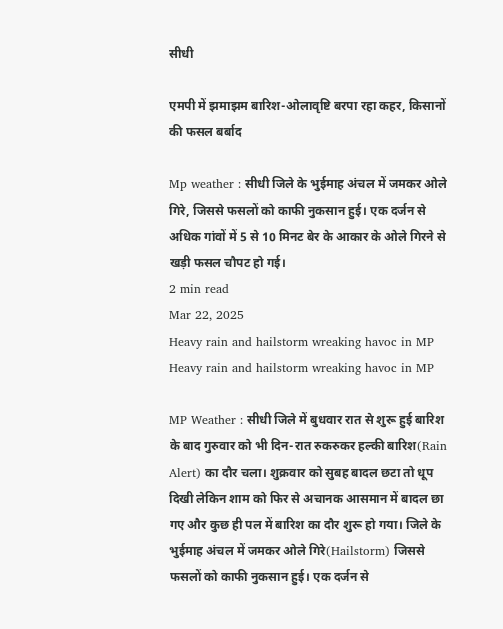सीधी

एमपी में झमाझम बारिश-ओलावृष्टि बरपा रहा कहर, किसानों की फसल बर्बाद

Mp weather : सीधी जिले के भुईमाह अंचल में जमकर ओले गिरे, जिससे फसलों को काफी नुकसान हुई। एक दर्जन से अधिक गांवों में 5 से 10 मिनट बेर के आकार के ओले गिरने से खड़ी फसल चौपट हो गई।
2 min read
Mar 22, 2025
Heavy rain and hailstorm wreaking havoc in MP
Heavy rain and hailstorm wreaking havoc in MP

MP Weather : सीधी जिले में बुधवार रात से शुरू हुई बारिश के बाद गुरुवार को भी दिन-रात रुकरुकर हल्की बारिश(Rain Alert) का दौर चला। शुक्रवार को सुबह बादल छटा तो धूप दिखी लेकिन शाम को फिर से अचानक आसमान में बादल छा गए और कुछ ही पल में बारिश का दौर शुरू हो गया। जिले के भुईमाह अंचल में जमकर ओले गिरे(Hailstorm) जिससे फसलों को काफी नुकसान हुई। एक दर्जन से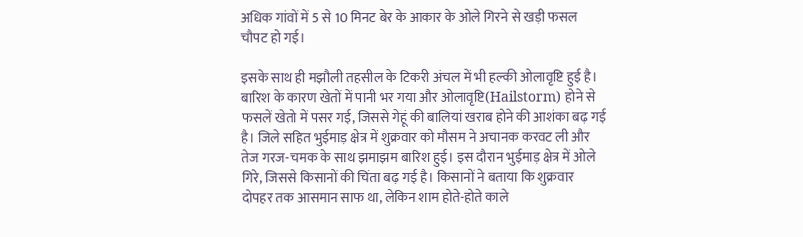अधिक गांवों में 5 से 10 मिनट बेर के आकार के ओले गिरने से खड़ी फसल चौपट हो गई।

इसके साथ ही मझौली तहसील के टिकरी अंचल में भी हल्की ओलावृष्टि हुई है। बारिश के कारण खेतों में पानी भर गया और ओलावृष्टि(Hailstorm) होने से फसलें खेतो में पसर गई, जिससे गेहूं की बालियां खराब होने की आशंका बढ़ गई है। जिले सहित भुईमाड़ क्षेत्र में शुक्रवार को मौसम ने अचानक करवट ली और तेज गरज-चमक के साथ झमाझम बारिश हुई। इस दौरान भुईमाड़ क्षेत्र में ओले गिरे, जिससे किसानों की चिंता बढ़ गई है। किसानों ने बताया कि शुक्रवार दोपहर तक आसमान साफ था, लेकिन शाम होते-होते काले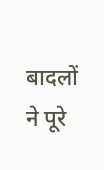बादलों ने पूरे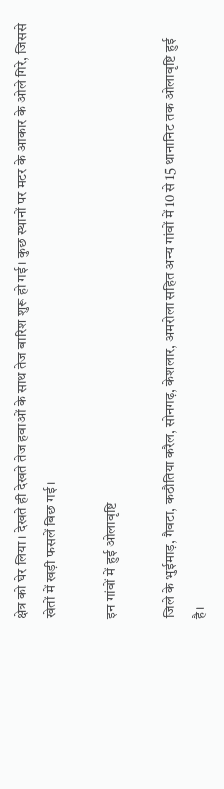क्षेत्र को घेर लिया। देखते ही देखते तेज हवाओं के साथ तेज बारिश शुरू हो गई। कुछ स्थानों पर मटर के आकार के ओले गिरे, जिससे खेतों में खड़ी फसलें बिछ गई।

इन गांवों में हुई ओलावृष्टि

जिले के भुईमाड़, गैवटा, कठौतिया करैल, सोनगढ़, केशलार, अमरोला सहित अन्य गांवों में 10 से 15 थानानिट तक ओलावृष्टि हुई है।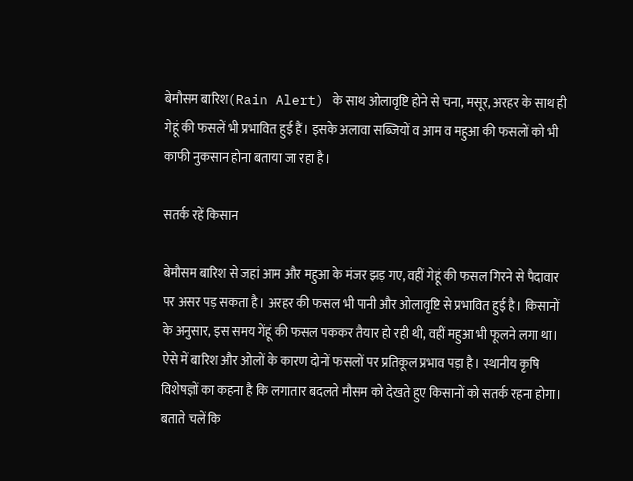बेमौसम बारिश(Rain Alert) के साथ ओलावृष्टि होने से चना, मसूर, अरहर के साथ ही गेहूं की फसलें भी प्रभावित हुई हैं। इसके अलावा सब्जियों व आम व महुआ की फसलों को भी काफी नुकसान होना बताया जा रहा है।

सतर्क रहें किसान

बेमौसम बारिश से जहां आम और महुआ के मंजर झड़ गए, वहीं गेहूं की फसल गिरने से पैदावार पर असर पड़ सकता है। अरहर की फसल भी पानी और ओलावृष्टि से प्रभावित हुई है। किसानों के अनुसार, इस समय गेंहूं की फसल पककर तैयार हो रही थी, वहीं महुआ भी फूलने लगा था। ऐसे में बारिश और ओलों के कारण दोनों फसलों पर प्रतिकूल प्रभाव पड़ा है। स्थानीय कृषि विशेषज्ञों का कहना है कि लगातार बदलते मौसम को देखते हुए किसानों को सतर्क रहना होगा। बताते चलें कि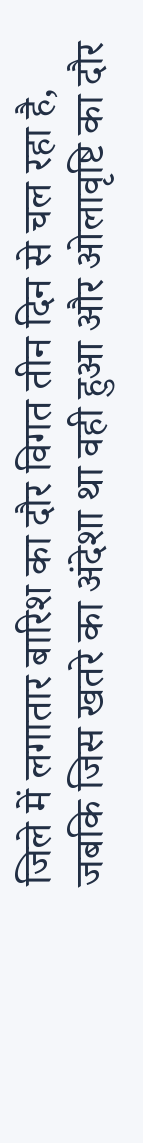जिले में लगातार बारिश का दौर विगत तीन दिन से चल रहा है, जबकि जिस खतरे का अंदेशा था वही हुआ और ओलावृष्टि का दौर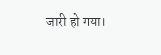जारी हो गया।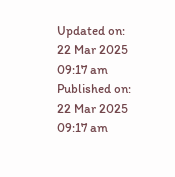Updated on:
22 Mar 2025 09:17 am
Published on:
22 Mar 2025 09:17 am